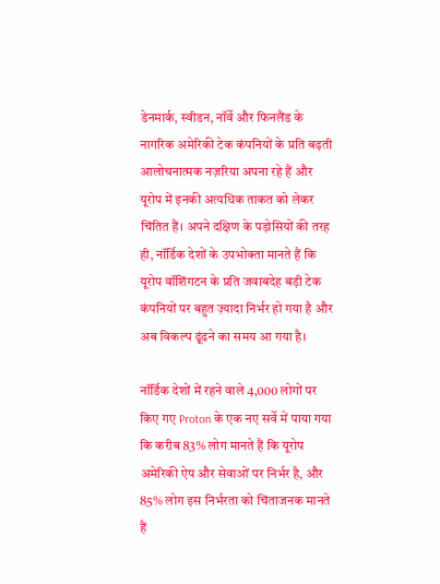डेनमार्क, स्वीडन, नॉर्वे और फिनलैंड के नागरिक अमेरिकी टेक कंपनियों के प्रति बढ़ती आलोचनात्मक नज़रिया अपना रहे हैं और यूरोप में इनकी अत्यधिक ताकत को लेकर चिंतित हैं। अपने दक्षिण के पड़ोसियों की तरह ही, नॉर्डिक देशों के उपभोक्ता मानते हैं कि यूरोप वॉशिंगटन के प्रति जवाबदेह बड़ी टेक कंपनियों पर बहुत ज़्यादा निर्भर हो गया है और अब विकल्प ढूंढने का समय आ गया है।

नॉर्डिक देशों में रहने वाले 4,000 लोगों पर किए गए Proton के एक नए सर्वे में पाया गया कि करीब 83% लोग मानते हैं कि यूरोप अमेरिकी ऐप और सेवाओं पर निर्भर है, और 85% लोग इस निर्भरता को चिंताजनक मानते हैं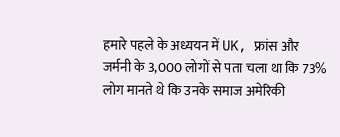हमारे पहले के अध्ययन में UK, फ्रांस और जर्मनी के 3,000 लोगों से पता चला था कि 73% लोग मानते थे कि उनके समाज अमेरिकी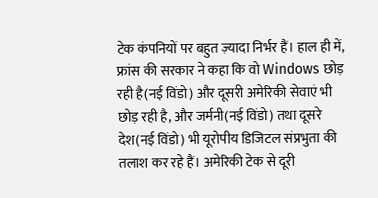टेक कंपनियों पर बहुत ज़्यादा निर्भर हैं। हाल ही में, फ्रांस की सरकार ने कहा कि वो Windows छोड़ रही है(नई विंडो) और दूसरी अमेरिकी सेवाएं भी छोड़ रही है, और जर्मनी(नई विंडो) तथा दूसरे देश(नई विंडो) भी यूरोपीय डिजिटल संप्रभुता की तलाश कर रहे हैं। अमेरिकी टेक से दूरी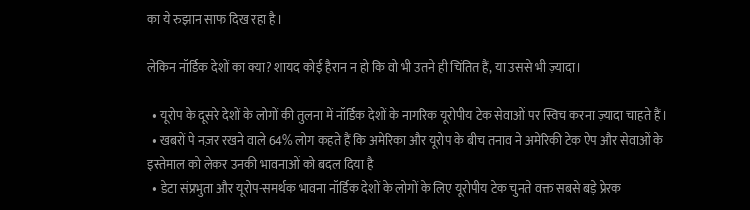का ये रुझान साफ दिख रहा है।

लेकिन नॉर्डिक देशों का क्या? शायद कोई हैरान न हो कि वो भी उतने ही चिंतित हैं, या उससे भी ज़्यादा।

  • यूरोप के दूसरे देशों के लोगों की तुलना में नॉर्डिक देशों के नागरिक यूरोपीय टेक सेवाओं पर स्विच करना ज़्यादा चाहते हैं।
  • खबरों पे नज़र रखने वाले 64% लोग कहते हैं कि अमेरिका और यूरोप के बीच तनाव ने अमेरिकी टेक ऐप और सेवाओं के इस्तेमाल को लेकर उनकी भावनाओं को बदल दिया है
  • डेटा संप्रभुता और यूरोप-समर्थक भावना नॉर्डिक देशों के लोगों के लिए यूरोपीय टेक चुनते वक्त सबसे बड़े प्रेरक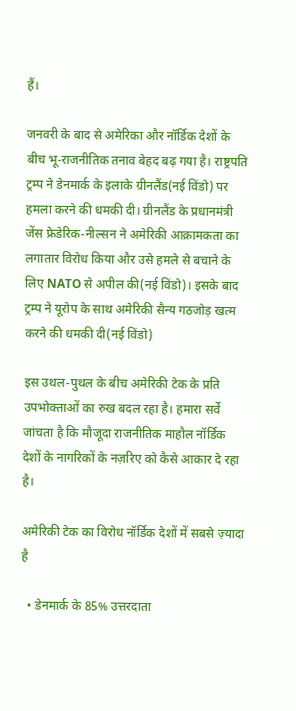हैं।

जनवरी के बाद से अमेरिका और नॉर्डिक देशों के बीच भू-राजनीतिक तनाव बेहद बढ़ गया है। राष्ट्रपति ट्रम्प ने डेनमार्क के इलाके ग्रीनलैंड(नई विंडो) पर हमला करने की धमकी दी। ग्रीनलैंड के प्रधानमंत्री जेंस फ्रेडेरिक-नील्सन ने अमेरिकी आक्रामकता का लगातार विरोध किया और उसे हमले से बचाने के लिए NATO से अपील की(नई विंडो)। इसके बाद ट्रम्प ने यूरोप के साथ अमेरिकी सैन्य गठजोड़ खत्म करने की धमकी दी(नई विंडो)

इस उथल-पुथल के बीच अमेरिकी टेक के प्रति उपभोक्ताओं का रुख बदल रहा है। हमारा सर्वे जांचता है कि मौजूदा राजनीतिक माहौल नॉर्डिक देशों के नागरिकों के नज़रिए को कैसे आकार दे रहा है।

अमेरिकी टेक का विरोध नॉर्डिक देशों में सबसे ज़्यादा है

  • डेनमार्क के 85% उत्तरदाता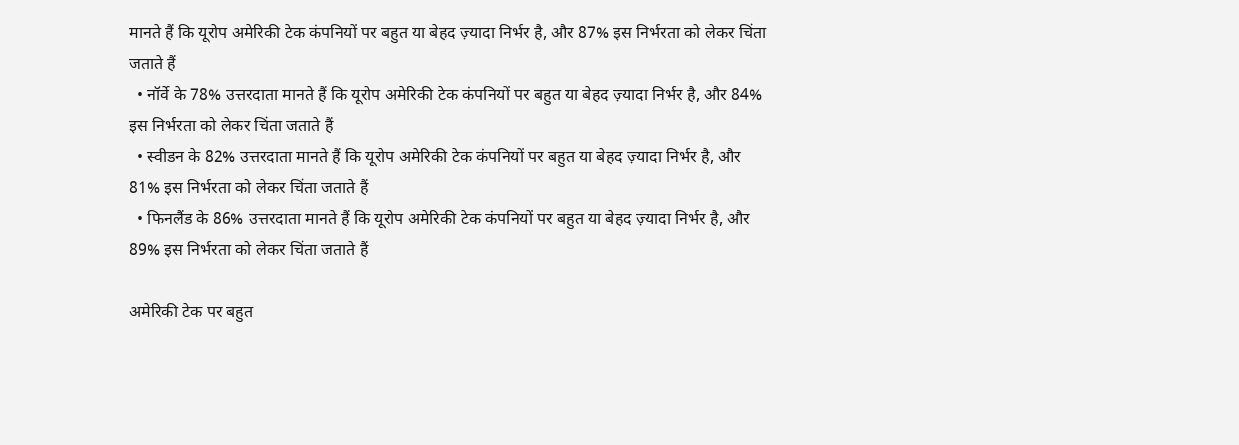मानते हैं कि यूरोप अमेरिकी टेक कंपनियों पर बहुत या बेहद ज़्यादा निर्भर है, और 87% इस निर्भरता को लेकर चिंता जताते हैं
  • नॉर्वे के 78% उत्तरदाता मानते हैं कि यूरोप अमेरिकी टेक कंपनियों पर बहुत या बेहद ज़्यादा निर्भर है, और 84% इस निर्भरता को लेकर चिंता जताते हैं
  • स्वीडन के 82% उत्तरदाता मानते हैं कि यूरोप अमेरिकी टेक कंपनियों पर बहुत या बेहद ज़्यादा निर्भर है, और 81% इस निर्भरता को लेकर चिंता जताते हैं
  • फिनलैंड के 86% उत्तरदाता मानते हैं कि यूरोप अमेरिकी टेक कंपनियों पर बहुत या बेहद ज़्यादा निर्भर है, और 89% इस निर्भरता को लेकर चिंता जताते हैं

अमेरिकी टेक पर बहुत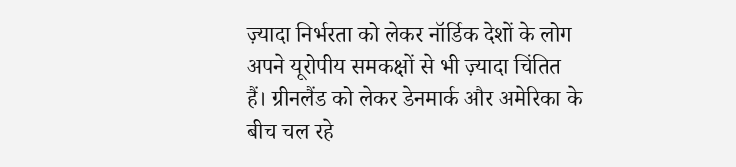ज़्यादा निर्भरता को लेकर नॉर्डिक देशों के लोग अपने यूरोपीय समकक्षों से भी ज़्यादा चिंतित हैं। ग्रीनलैंड को लेकर डेनमार्क और अमेरिका के बीच चल रहे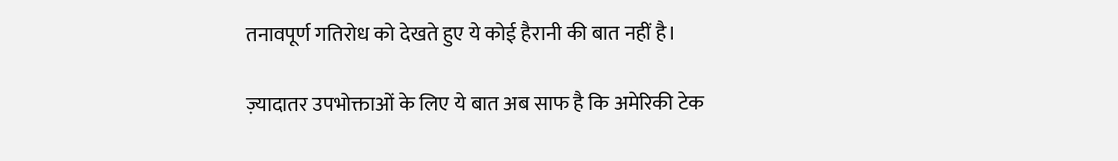तनावपूर्ण गतिरोध को देखते हुए ये कोई हैरानी की बात नहीं है।

ज़्यादातर उपभोक्ताओं के लिए ये बात अब साफ है कि अमेरिकी टेक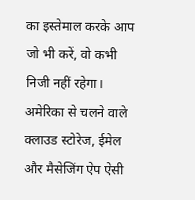का इस्तेमाल करके आप जो भी करें, वो कभी निजी नहीं रहेगा। अमेरिका से चलने वाले क्लाउड स्टोरेज, ईमेल और मैसेजिंग ऐप ऐसी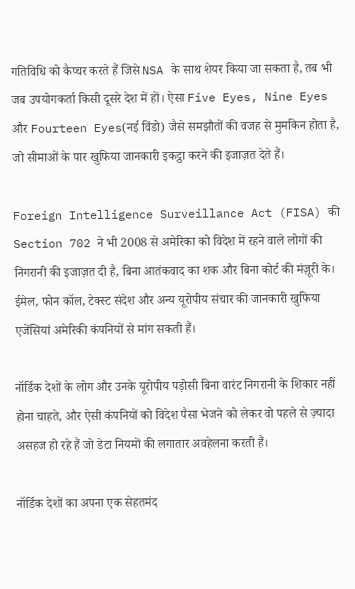गतिविधि को कैप्चर करते हैं जिसे NSA के साथ शेयर किया जा सकता है, तब भी जब उपयोगकर्ता किसी दूसरे देश में हों। ऐसा Five Eyes, Nine Eyes और Fourteen Eyes(नई विंडो) जैसे समझौतों की वजह से मुमकिन होता है, जो सीमाओं के पार खुफिया जानकारी इकट्ठा करने की इजाज़त देते हैं।

Foreign Intelligence Surveillance Act (FISA) की Section 702 ने भी 2008 से अमेरिका को विदेश में रहने वाले लोगों की निगरानी की इजाज़त दी है, बिना आतंकवाद का शक और बिना कोर्ट की मंज़ूरी के। ईमेल, फोन कॉल, टेक्स्ट संदेश और अन्य यूरोपीय संचार की जानकारी खुफिया एजेंसियां अमेरिकी कंपनियों से मांग सकती हैं।

नॉर्डिक देशों के लोग और उनके यूरोपीय पड़ोसी बिना वारंट निगरानी के शिकार नहीं होना चाहते, और ऐसी कंपनियों को विदेश पैसा भेजने को लेकर वो पहले से ज़्यादा असहज हो रहे हैं जो डेटा नियमों की लगातार अवहेलना करती हैं।

नॉर्डिक देशों का अपना एक सेहतमंद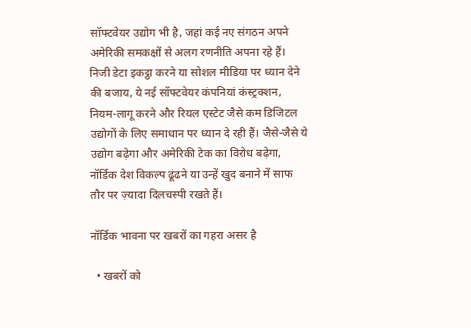सॉफ्टवेयर उद्योग भी है, जहां कई नए संगठन अपने अमेरिकी समकक्षों से अलग रणनीति अपना रहे हैं। निजी डेटा इकट्ठा करने या सोशल मीडिया पर ध्यान देने की बजाय, ये नई सॉफ्टवेयर कंपनियां कंस्ट्रक्शन, नियम-लागू करने और रियल एस्टेट जैसे कम डिजिटल उद्योगों के लिए समाधान पर ध्यान दे रही हैं। जैसे-जैसे ये उद्योग बढ़ेगा और अमेरिकी टेक का विरोध बढ़ेगा, नॉर्डिक देश विकल्प ढूंढने या उन्हें खुद बनाने में साफ तौर पर ज़्यादा दिलचस्पी रखते हैं।

नॉर्डिक भावना पर खबरों का गहरा असर है

  • खबरों को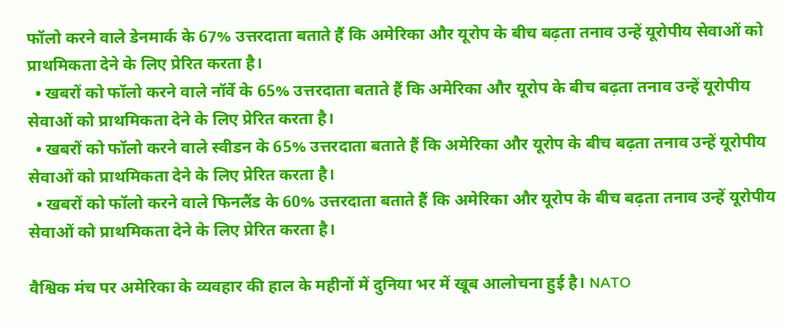फॉलो करने वाले डेनमार्क के 67% उत्तरदाता बताते हैं कि अमेरिका और यूरोप के बीच बढ़ता तनाव उन्हें यूरोपीय सेवाओं को प्राथमिकता देने के लिए प्रेरित करता है।
  • खबरों को फॉलो करने वाले नॉर्वे के 65% उत्तरदाता बताते हैं कि अमेरिका और यूरोप के बीच बढ़ता तनाव उन्हें यूरोपीय सेवाओं को प्राथमिकता देने के लिए प्रेरित करता है।
  • खबरों को फॉलो करने वाले स्वीडन के 65% उत्तरदाता बताते हैं कि अमेरिका और यूरोप के बीच बढ़ता तनाव उन्हें यूरोपीय सेवाओं को प्राथमिकता देने के लिए प्रेरित करता है।
  • खबरों को फॉलो करने वाले फिनलैंड के 60% उत्तरदाता बताते हैं कि अमेरिका और यूरोप के बीच बढ़ता तनाव उन्हें यूरोपीय सेवाओं को प्राथमिकता देने के लिए प्रेरित करता है।

वैश्विक मंच पर अमेरिका के व्यवहार की हाल के महीनों में दुनिया भर में खूब आलोचना हुई है। NATO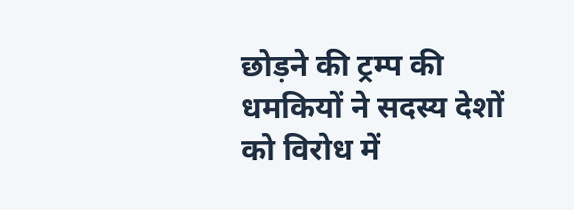छोड़ने की ट्रम्प की धमकियों ने सदस्य देशों को विरोध में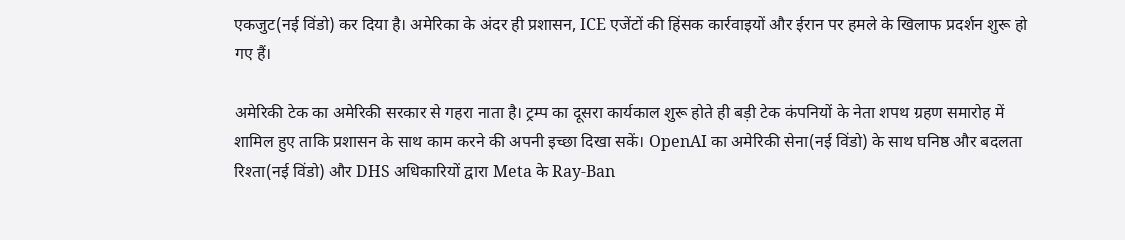एकजुट(नई विंडो) कर दिया है। अमेरिका के अंदर ही प्रशासन, ICE एजेंटों की हिंसक कार्रवाइयों और ईरान पर हमले के खिलाफ प्रदर्शन शुरू हो गए हैं।

अमेरिकी टेक का अमेरिकी सरकार से गहरा नाता है। ट्रम्प का दूसरा कार्यकाल शुरू होते ही बड़ी टेक कंपनियों के नेता शपथ ग्रहण समारोह में शामिल हुए ताकि प्रशासन के साथ काम करने की अपनी इच्छा दिखा सकें। OpenAI का अमेरिकी सेना(नई विंडो) के साथ घनिष्ठ और बदलता रिश्ता(नई विंडो) और DHS अधिकारियों द्वारा Meta के Ray-Ban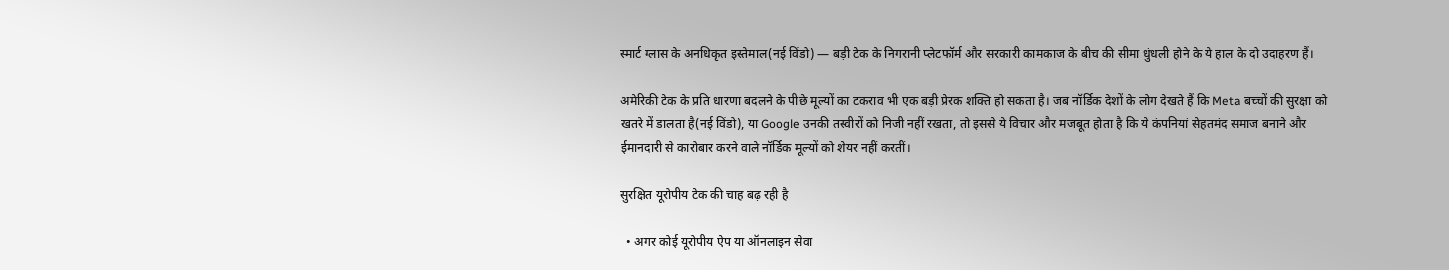स्मार्ट ग्लास के अनधिकृत इस्तेमाल(नई विंडो) — बड़ी टेक के निगरानी प्लेटफॉर्म और सरकारी कामकाज के बीच की सीमा धुंधली होने के ये हाल के दो उदाहरण हैं।

अमेरिकी टेक के प्रति धारणा बदलने के पीछे मूल्यों का टकराव भी एक बड़ी प्रेरक शक्ति हो सकता है। जब नॉर्डिक देशों के लोग देखते हैं कि Meta बच्चों की सुरक्षा को खतरे में डालता है(नई विंडो), या Google उनकी तस्वीरों को निजी नहीं रखता, तो इससे ये विचार और मजबूत होता है कि ये कंपनियां सेहतमंद समाज बनाने और ईमानदारी से कारोबार करने वाले नॉर्डिक मूल्यों को शेयर नहीं करतीं।

सुरक्षित यूरोपीय टेक की चाह बढ़ रही है

  • अगर कोई यूरोपीय ऐप या ऑनलाइन सेवा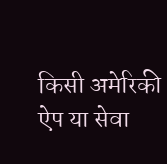किसी अमेरिकी ऐप या सेवा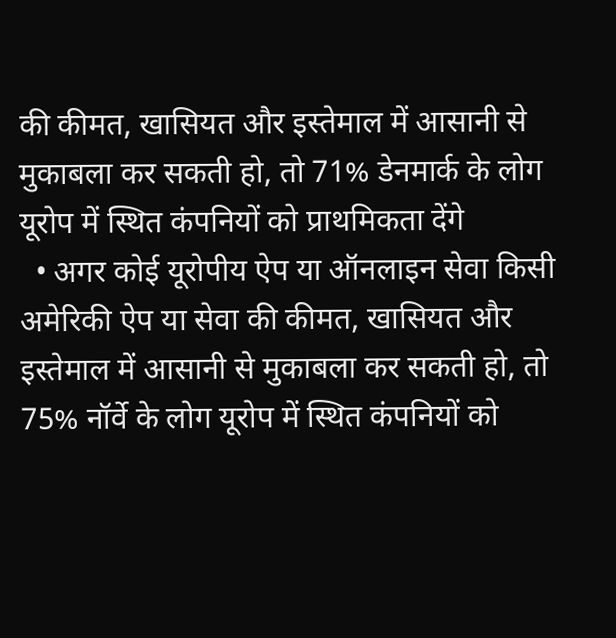की कीमत, खासियत और इस्तेमाल में आसानी से मुकाबला कर सकती हो, तो 71% डेनमार्क के लोग यूरोप में स्थित कंपनियों को प्राथमिकता देंगे
  • अगर कोई यूरोपीय ऐप या ऑनलाइन सेवा किसी अमेरिकी ऐप या सेवा की कीमत, खासियत और इस्तेमाल में आसानी से मुकाबला कर सकती हो, तो 75% नॉर्वे के लोग यूरोप में स्थित कंपनियों को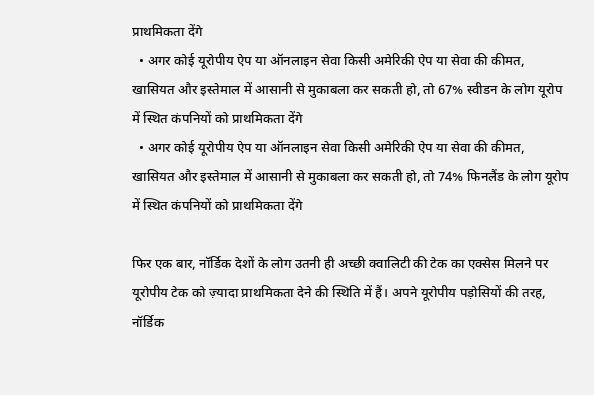प्राथमिकता देंगे
  • अगर कोई यूरोपीय ऐप या ऑनलाइन सेवा किसी अमेरिकी ऐप या सेवा की कीमत, खासियत और इस्तेमाल में आसानी से मुकाबला कर सकती हो, तो 67% स्वीडन के लोग यूरोप में स्थित कंपनियों को प्राथमिकता देंगे
  • अगर कोई यूरोपीय ऐप या ऑनलाइन सेवा किसी अमेरिकी ऐप या सेवा की कीमत, खासियत और इस्तेमाल में आसानी से मुकाबला कर सकती हो, तो 74% फिनलैंड के लोग यूरोप में स्थित कंपनियों को प्राथमिकता देंगे

फिर एक बार, नॉर्डिक देशों के लोग उतनी ही अच्छी क्वालिटी की टेक का एक्सेस मिलने पर यूरोपीय टेक को ज़्यादा प्राथमिकता देने की स्थिति में हैं। अपने यूरोपीय पड़ोसियों की तरह, नॉर्डिक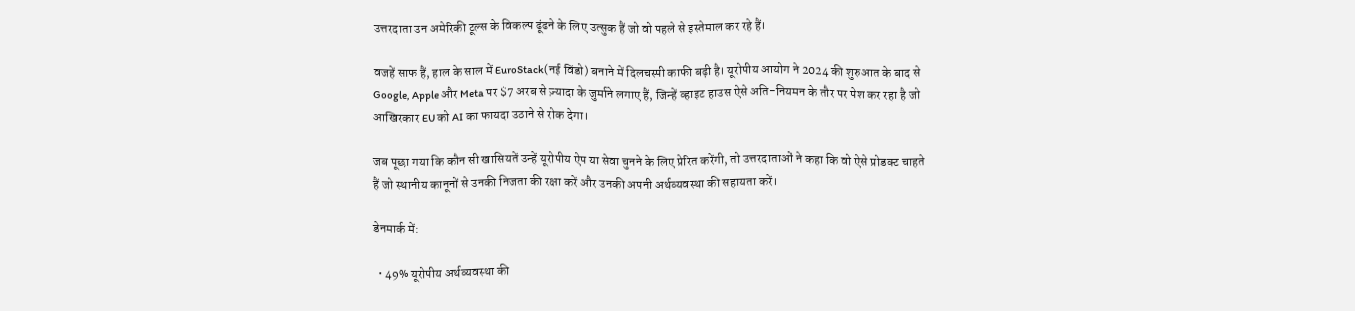उत्तरदाता उन अमेरिकी टूल्स के विकल्प ढूंढने के लिए उत्सुक हैं जो वो पहले से इस्तेमाल कर रहे हैं।

वजहें साफ हैं, हाल के साल में EuroStack(नई विंडो) बनाने में दिलचस्पी काफी बढ़ी है। यूरोपीय आयोग ने 2024 की शुरुआत के बाद से Google, Apple और Meta पर $7 अरब से ज़्यादा के जुर्माने लगाए हैं, जिन्हें व्हाइट हाउस ऐसे अति-नियमन के तौर पर पेश कर रहा है जो आखिरकार EU को AI का फायदा उठाने से रोक देगा।

जब पूछा गया कि कौन सी खासियतें उन्हें यूरोपीय ऐप या सेवा चुनने के लिए प्रेरित करेंगी, तो उत्तरदाताओं ने कहा कि वो ऐसे प्रोडक्ट चाहते हैं जो स्थानीय कानूनों से उनकी निजता की रक्षा करें और उनकी अपनी अर्थव्यवस्था की सहायता करें।

डेनमार्क में:

  • 49% यूरोपीय अर्थव्यवस्था की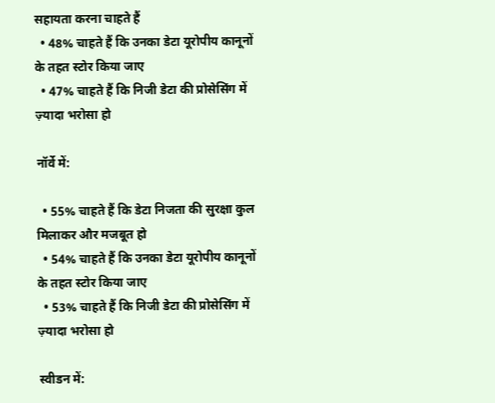सहायता करना चाहते हैं
  • 48% चाहते हैं कि उनका डेटा यूरोपीय कानूनों के तहत स्टोर किया जाए
  • 47% चाहते हैं कि निजी डेटा की प्रोसेसिंग में ज़्यादा भरोसा हो

नॉर्वे में:

  • 55% चाहते हैं कि डेटा निजता की सुरक्षा कुल मिलाकर और मजबूत हो
  • 54% चाहते हैं कि उनका डेटा यूरोपीय कानूनों के तहत स्टोर किया जाए
  • 53% चाहते हैं कि निजी डेटा की प्रोसेसिंग में ज़्यादा भरोसा हो

स्वीडन में: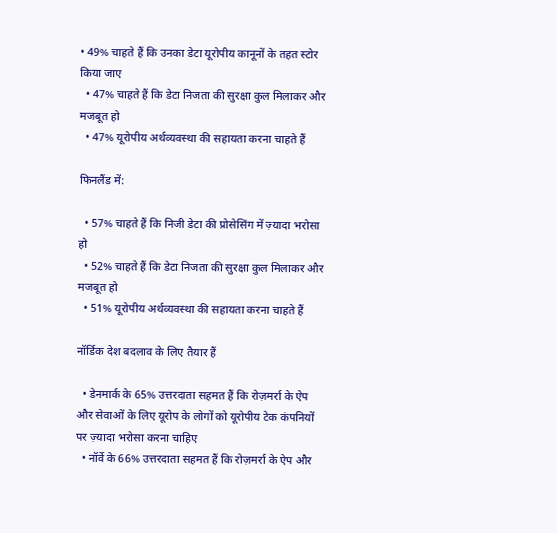• 49% चाहते हैं कि उनका डेटा यूरोपीय कानूनों के तहत स्टोर किया जाए
  • 47% चाहते हैं कि डेटा निजता की सुरक्षा कुल मिलाकर और मजबूत हो
  • 47% यूरोपीय अर्थव्यवस्था की सहायता करना चाहते हैं

फिनलैंड में:

  • 57% चाहते हैं कि निजी डेटा की प्रोसेसिंग में ज़्यादा भरोसा हो
  • 52% चाहते हैं कि डेटा निजता की सुरक्षा कुल मिलाकर और मजबूत हो
  • 51% यूरोपीय अर्थव्यवस्था की सहायता करना चाहते हैं

नॉर्डिक देश बदलाव के लिए तैयार हैं

  • डेनमार्क के 65% उत्तरदाता सहमत हैं कि रोज़मर्रा के ऐप और सेवाओं के लिए यूरोप के लोगों को यूरोपीय टेक कंपनियों पर ज़्यादा भरोसा करना चाहिए
  • नॉर्वे के 66% उत्तरदाता सहमत हैं कि रोज़मर्रा के ऐप और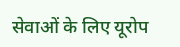सेवाओं के लिए यूरोप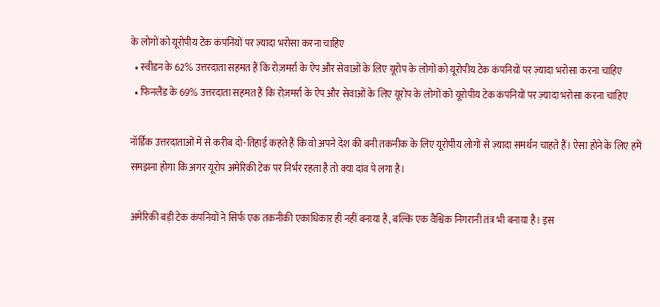के लोगों को यूरोपीय टेक कंपनियों पर ज़्यादा भरोसा करना चाहिए
  • स्वीडन के 62% उत्तरदाता सहमत हैं कि रोज़मर्रा के ऐप और सेवाओं के लिए यूरोप के लोगों को यूरोपीय टेक कंपनियों पर ज़्यादा भरोसा करना चाहिए
  • फिनलैंड के 69% उत्तरदाता सहमत हैं कि रोज़मर्रा के ऐप और सेवाओं के लिए यूरोप के लोगों को यूरोपीय टेक कंपनियों पर ज़्यादा भरोसा करना चाहिए

नॉर्डिक उत्तरदाताओं में से करीब दो-तिहाई कहते हैं कि वो अपने देश की बनी तकनीक के लिए यूरोपीय लोगों से ज़्यादा समर्थन चाहते हैं। ऐसा होने के लिए हमें समझना होगा कि अगर यूरोप अमेरिकी टेक पर निर्भर रहता है तो क्या दांव पे लगा है।

अमेरिकी बड़ी टेक कंपनियों ने सिर्फ एक तकनीकी एकाधिकार ही नहीं बनाया है, बल्कि एक वैश्विक निगरानी तंत्र भी बनाया है। इस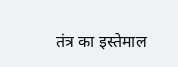तंत्र का इस्तेमाल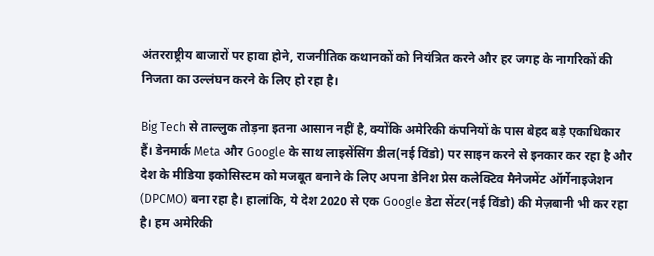अंतरराष्ट्रीय बाजारों पर हावा होने, राजनीतिक कथानकों को नियंत्रित करने और हर जगह के नागरिकों की निजता का उल्लंघन करने के लिए हो रहा है।

Big Tech से ताल्लुक तोड़ना इतना आसान नहीं है, क्योंकि अमेरिकी कंपनियों के पास बेहद बड़े एकाधिकार हैं। डेनमार्क Meta और Google के साथ लाइसेंसिंग डील(नई विंडो) पर साइन करने से इनकार कर रहा है और देश के मीडिया इकोसिस्टम को मजबूत बनाने के लिए अपना डेनिश प्रेस कलेक्टिव मैनेजमेंट ऑर्गेनाइजेशन (DPCMO) बना रहा है। हालांकि, ये देश 2020 से एक Google डेटा सेंटर(नई विंडो) की मेज़बानी भी कर रहा है। हम अमेरिकी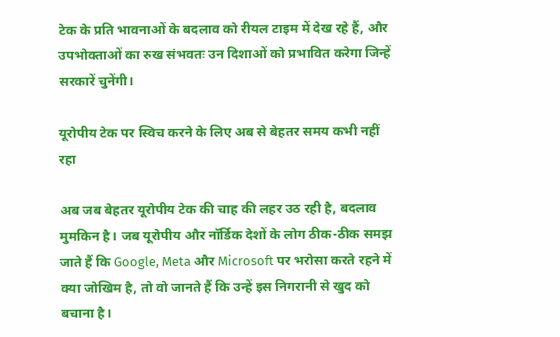टेक के प्रति भावनाओं के बदलाव को रीयल टाइम में देख रहे हैं, और उपभोक्ताओं का रुख संभवतः उन दिशाओं को प्रभावित करेगा जिन्हें सरकारें चुनेंगी।

यूरोपीय टेक पर स्विच करने के लिए अब से बेहतर समय कभी नहीं रहा

अब जब बेहतर यूरोपीय टेक की चाह की लहर उठ रही है, बदलाव मुमकिन है। जब यूरोपीय और नॉर्डिक देशों के लोग ठीक-ठीक समझ जाते हैं कि Google, Meta और Microsoft पर भरोसा करते रहने में क्या जोखिम है, तो वो जानते हैं कि उन्हें इस निगरानी से खुद को बचाना है।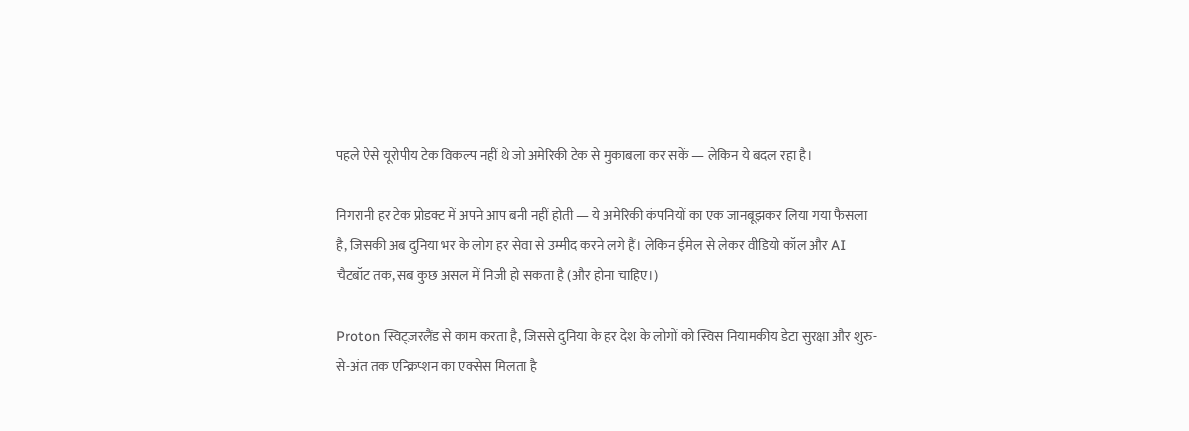पहले ऐसे यूरोपीय टेक विकल्प नहीं थे जो अमेरिकी टेक से मुकाबला कर सकें — लेकिन ये बदल रहा है।

निगरानी हर टेक प्रोडक्ट में अपने आप बनी नहीं होती — ये अमेरिकी कंपनियों का एक जानबूझकर लिया गया फैसला है, जिसकी अब दुनिया भर के लोग हर सेवा से उम्मीद करने लगे हैं। लेकिन ईमेल से लेकर वीडियो कॉल और AI चैटबॉट तक, सब कुछ असल में निजी हो सकता है (और होना चाहिए।)

Proton स्विट्ज़रलैंड से काम करता है, जिससे दुनिया के हर देश के लोगों को स्विस नियामकीय डेटा सुरक्षा और शुरु-से-अंत तक एन्क्रिप्शन का एक्सेस मिलता है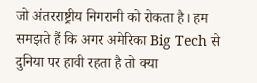जो अंतरराष्ट्रीय निगरानी को रोकता है। हम समझते हैं कि अगर अमेरिका Big Tech से दुनिया पर हावी रहता है तो क्या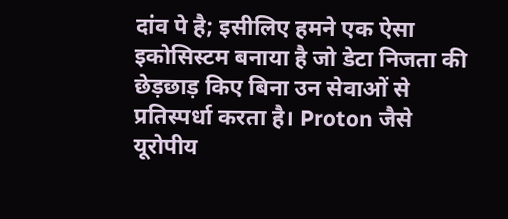दांव पे है; इसीलिए हमने एक ऐसा इकोसिस्टम बनाया है जो डेटा निजता की छेड़छाड़ किए बिना उन सेवाओं से प्रतिस्पर्धा करता है। Proton जैसे यूरोपीय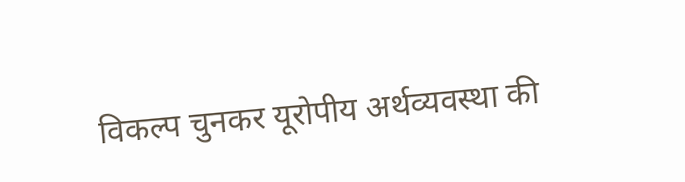विकल्प चुनकर यूरोपीय अर्थव्यवस्था की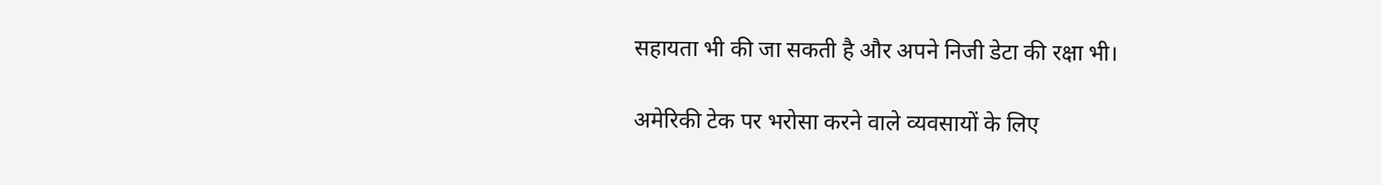सहायता भी की जा सकती है और अपने निजी डेटा की रक्षा भी।

अमेरिकी टेक पर भरोसा करने वाले व्यवसायों के लिए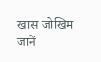खास जोखिम जानें